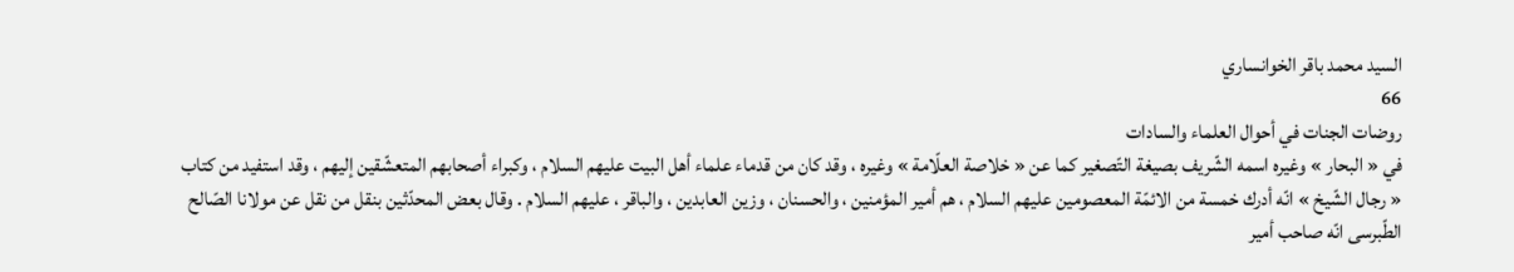السيد محمد باقر الخوانساري
66
روضات الجنات في أحوال العلماء والسادات
في « البحار » وغيره اسمه الشّريف بصيغة التّصغير كما عن « خلاصة العلّامة » وغيره ، وقد كان من قدماء علماء أهل البيت عليهم السلام ، وكبراء أصحابهم المتعشّقين إليهم ، وقد استفيد من كتاب « رجال الشّيخ » انّه أدرك خمسة من الائمّة المعصومين عليهم السلام ، هم أمير المؤمنين ، والحسنان ، وزين العابدين ، والباقر ، عليهم السلام . وقال بعض المحدّثين بنقل من نقل عن مولانا الصّالح الطّبرسى انّه صاحب أمير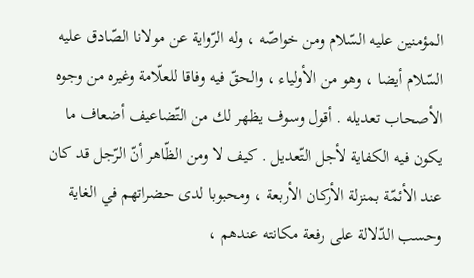المؤمنين عليه السّلام ومن خواصّه ، وله الرّواية عن مولانا الصّادق عليه السّلام أيضا ، وهو من الأولياء ، والحقّ فيه وفاقا للعلّامة وغيره من وجوه الأصحاب تعديله . أقول وسوف يظهر لك من التّضاعيف أضعاف ما يكون فيه الكفاية لأجل التّعديل . كيف لا ومن الظّاهر أنّ الرّجل قد كان عند الأئمّة بمنزلة الأركان الأربعة ، ومحبوبا لدى حضراتهم في الغاية وحسب الدّلالة على رفعة مكانته عندهم ،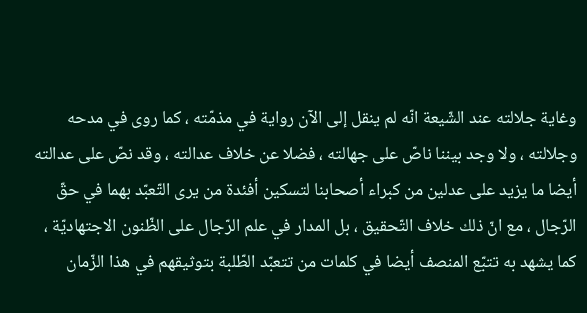وغاية جلالته عند الشّيعة انّه لم ينقل إلى الآن رواية في مذمّته ، كما روى في مدحه وجلالته ، ولا وجد بيننا ناصّ على جهالته ، فضلا عن خلاف عدالته ، وقد نصّ على عدالته أيضا ما يزيد على عدلين من كبراء أصحابنا لتسكين أفئدة من يرى التّعبّد بهما في حقّ الرّجال ، مع انّ ذلك خلاف التّحقيق ، بل المدار في علم الرّجال على الظّنون الاجتهاديّة ، كما يشهد به تتبّع المنصف أيضا في كلمات من تتعبّد الطّلبة بتوثيقهم في هذا الزّمان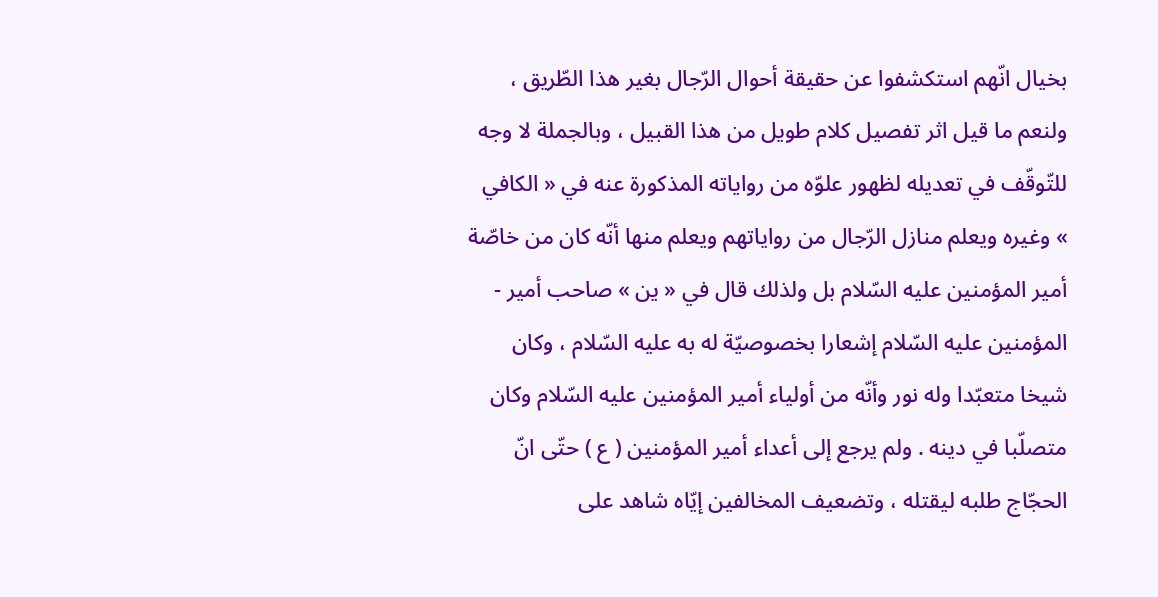بخيال انّهم استكشفوا عن حقيقة أحوال الرّجال بغير هذا الطّريق ، ولنعم ما قيل اثر تفصيل كلام طويل من هذا القبيل ، وبالجملة لا وجه للتّوقّف في تعديله لظهور علوّه من رواياته المذكورة عنه في « الكافي » وغيره ويعلم منازل الرّجال من رواياتهم ويعلم منها أنّه كان من خاصّة أمير المؤمنين عليه السّلام بل ولذلك قال في « ين » صاحب أمير - المؤمنين عليه السّلام إشعارا بخصوصيّة له به عليه السّلام ، وكان شيخا متعبّدا وله نور وأنّه من أولياء أمير المؤمنين عليه السّلام وكان متصلّبا في دينه . ولم يرجع إلى أعداء أمير المؤمنين ( ع ) حتّى انّ الحجّاج طلبه ليقتله ، وتضعيف المخالفين إيّاه شاهد على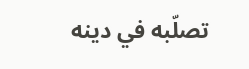تصلّبه في دينه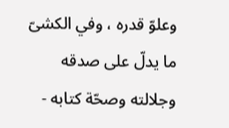وعلوّ قدره ، وفي الكشىّ ما يدلّ على صدقه وجلالته وصحّة كتابه -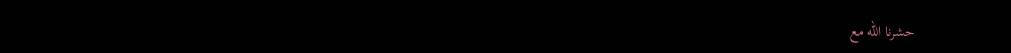حشرنا اللّه مع